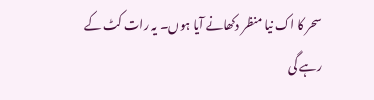سحر کا اک نیا منظر دکھانے آیا ہوں۔ یہ رات کٹ کے رہے گی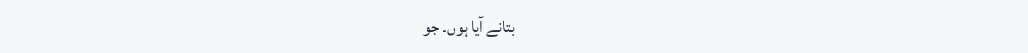بتانے آیا ہوں۔ جو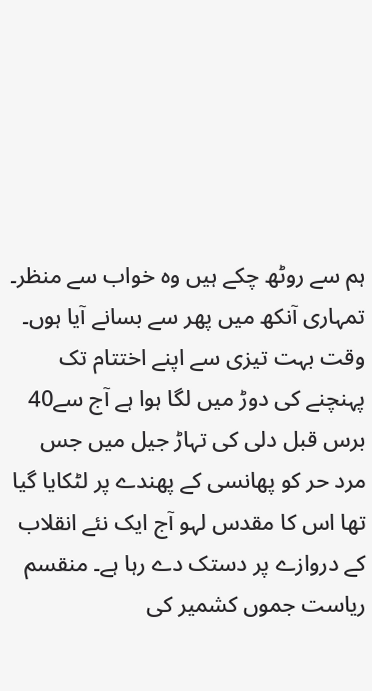ہم سے روٹھ چکے ہیں وہ خواب سے منظر۔ تمہاری آنکھ میں پھر سے بسانے آیا ہوں۔
وقت بہت تیزی سے اپنے اختتام تک پہنچنے کی دوڑ میں لگا ہوا ہے آج سے40 برس قبل دلی کی تہاڑ جیل میں جس مرد حر کو پھانسی کے پھندے پر لٹکایا گیا تھا اس کا مقدس لہو آج ایک نئے انقلاب کے دروازے پر دستک دے رہا ہے۔ منقسم ریاست جموں کشمیر کی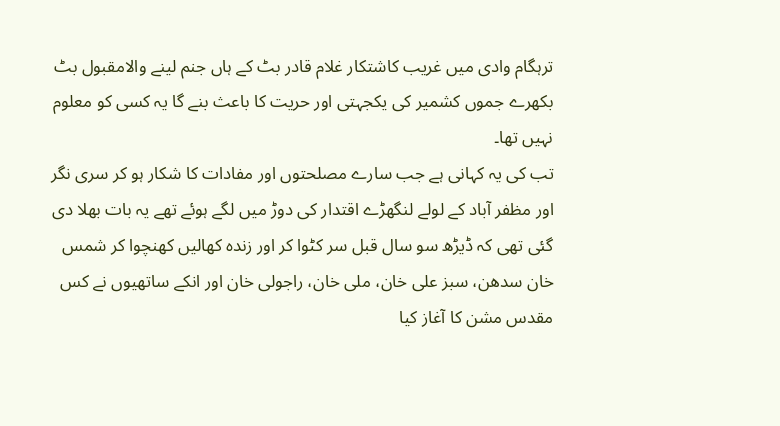ترہگام وادی میں غریب کاشتکار غلام قادر بٹ کے ہاں جنم لینے والامقبول بٹ بکھرے جموں کشمیر کی یکجہتی اور حریت کا باعث بنے گا یہ کسی کو معلوم نہیں تھا۔
تب کی یہ کہانی ہے جب سارے مصلحتوں اور مفادات کا شکار ہو کر سری نگر اور مظفر آباد کے لولے لنگھڑے اقتدار کی دوڑ میں لگے ہوئے تھے یہ بات بھلا دی گئی تھی کہ ڈیڑھ سو سال قبل سر کٹوا کر اور زندہ کھالیں کھنچوا کر شمس خان سدھن، سبز علی خان، ملی خان، راجولی خان اور انکے ساتھیوں نے کس مقدس مشن کا آغاز کیا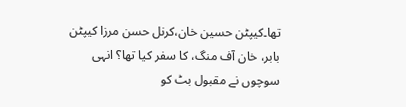تھا۔کیپٹن حسین خان،کرنل حسن مرزا کیپٹن بابر، خان آف منگ، کا سفر کیا تھا؟ انہی سوچوں نے مقبول بٹ کو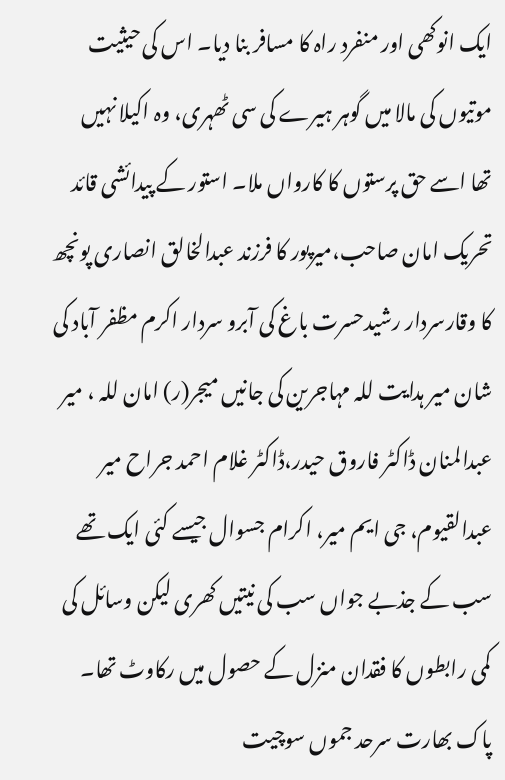ایک انوکھی اور منفرد راہ کا مسافر بنا دیا۔ اس کی حیثیت موتیوں کی مالا میں گوہر ہیرے کی سی ٹھہری، وہ اکیلا نہیں تھا اسے حق پرستوں کا کارواں ملا۔ استور کے پیدائشی قائد تحریک امان صاحب،میرپور کا فرزند عبدالخالق انصاری پونچھ کا وقارسردار رشیدحسرت باغ کی آبرو سردار اکرم مظفر آباد کی شان میر ہدایت للہ مہاجرین کی جانیں میجر(ر) امان للہ ، میر عبدالمنان ڈاکٹر فاروق حیدر،ڈاکٹر غلام احمد جراح میر عبدالقیوم، جی ایم میر، اکرام جسوال جیسے کئی ایک تھے سب کے جذبے جواں سب کی نیتیں کھری لیکن وسائل کی کمی رابطوں کا فقدان منزل کے حصول میں رکاوٹ تھا۔ پاک بھارت سرحد جموں سوچیت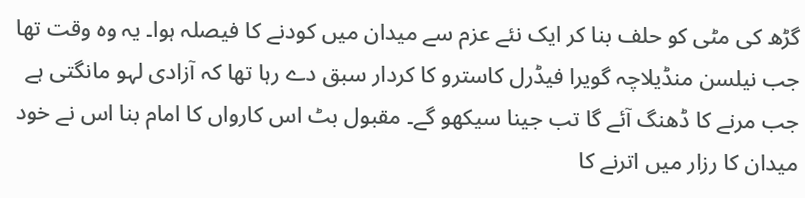گڑھ کی مٹی کو حلف بنا کر ایک نئے عزم سے میدان میں کودنے کا فیصلہ ہوا۔ یہ وہ وقت تھا جب نیلسن منڈیلاچہ گویرا فیڈرل کاسترو کا کردار سبق دے رہا تھا کہ آزادی لہو مانگتی ہے جب مرنے کا ڈھنگ آئے گا تب جینا سیکھو گے۔ مقبول بٹ اس کارواں کا امام بنا اس نے خود میدان کا رزار میں اترنے کا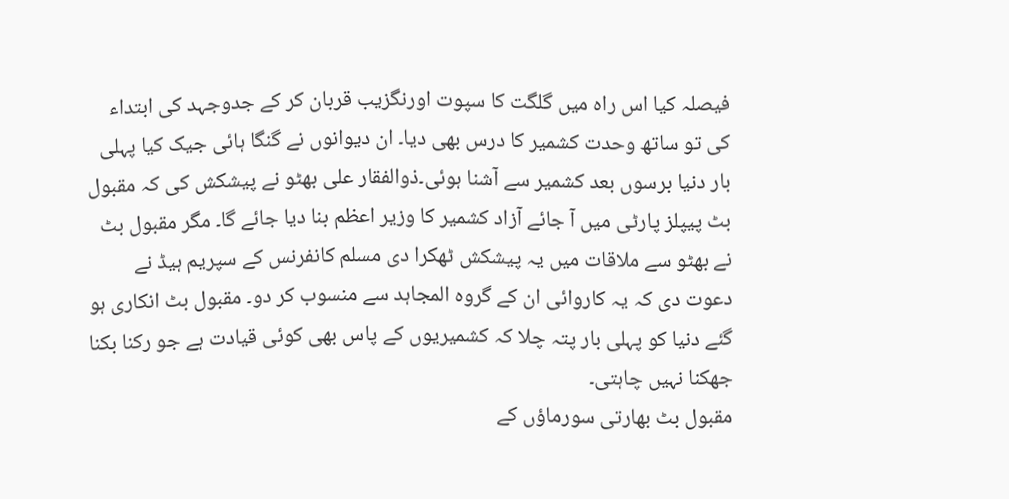فیصلہ کیا اس راہ میں گلگت کا سپوت اورنگزیب قربان کر کے جدوجہد کی ابتداء کی تو ساتھ وحدت کشمیر کا درس بھی دیا۔ ان دیوانوں نے گنگا ہائی جیک کیا پہلی بار دنیا برسوں بعد کشمیر سے آشنا ہوئی۔ذوالفقار علی بھٹو نے پیشکش کی کہ مقبول بٹ پیپلز پارٹی میں آ جائے آزاد کشمیر کا وزیر اعظم بنا دیا جائے گا۔ مگر مقبول بٹ نے بھٹو سے ملاقات میں یہ پیشکش ٹھکرا دی مسلم کانفرنس کے سپریم ہیڈ نے دعوت دی کہ یہ کاروائی ان کے گروہ المجاہد سے منسوب کر دو۔ مقبول بٹ انکاری ہو گئے دنیا کو پہلی بار پتہ چلا کہ کشمیریوں کے پاس بھی کوئی قیادت ہے جو رکنا بکنا جھکنا نہیں چاہتی۔
مقبول بٹ بھارتی سورماؤں کے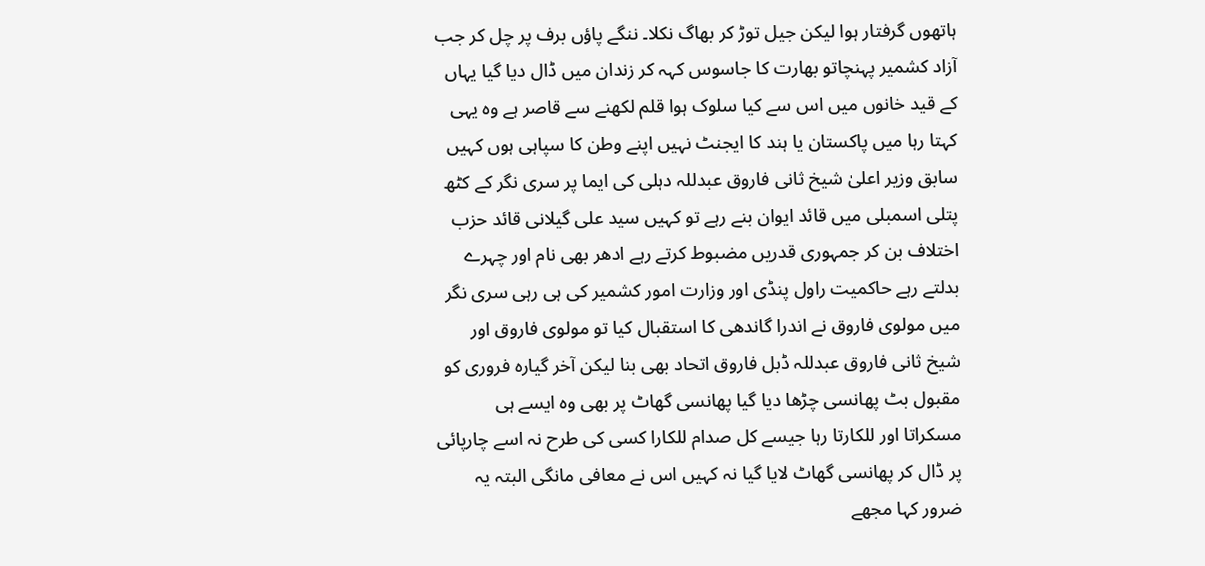ہاتھوں گرفتار ہوا لیکن جیل توڑ کر بھاگ نکلا۔ ننگے پاؤں برف پر چل کر جب آزاد کشمیر پہنچاتو بھارت کا جاسوس کہہ کر زندان میں ڈال دیا گیا یہاں کے قید خانوں میں اس سے کیا سلوک ہوا قلم لکھنے سے قاصر ہے وہ یہی کہتا رہا میں پاکستان یا ہند کا ایجنٹ نہیں اپنے وطن کا سپاہی ہوں کہیں سابق وزیر اعلیٰ شیخ ثانی فاروق عبدللہ دہلی کی ایما پر سری نگر کے کٹھ پتلی اسمبلی میں قائد ایوان بنے رہے تو کہیں سید علی گیلانی قائد حزب اختلاف بن کر جمہوری قدریں مضبوط کرتے رہے ادھر بھی نام اور چہرے بدلتے رہے حاکمیت راول پنڈی اور وزارت امور کشمیر کی ہی رہی سری نگر میں مولوی فاروق نے اندرا گاندھی کا استقبال کیا تو مولوی فاروق اور شیخ ثانی فاروق عبدللہ ڈبل فاروق اتحاد بھی بنا لیکن آخر گیارہ فروری کو مقبول بٹ پھانسی چڑھا دیا گیا پھانسی گھاٹ پر بھی وہ ایسے ہی مسکراتا اور للکارتا رہا جیسے کل صدام للکارا کسی کی طرح نہ اسے چارپائی پر ڈال کر پھانسی گھاٹ لایا گیا نہ کہیں اس نے معافی مانگی البتہ یہ ضرور کہا مجھے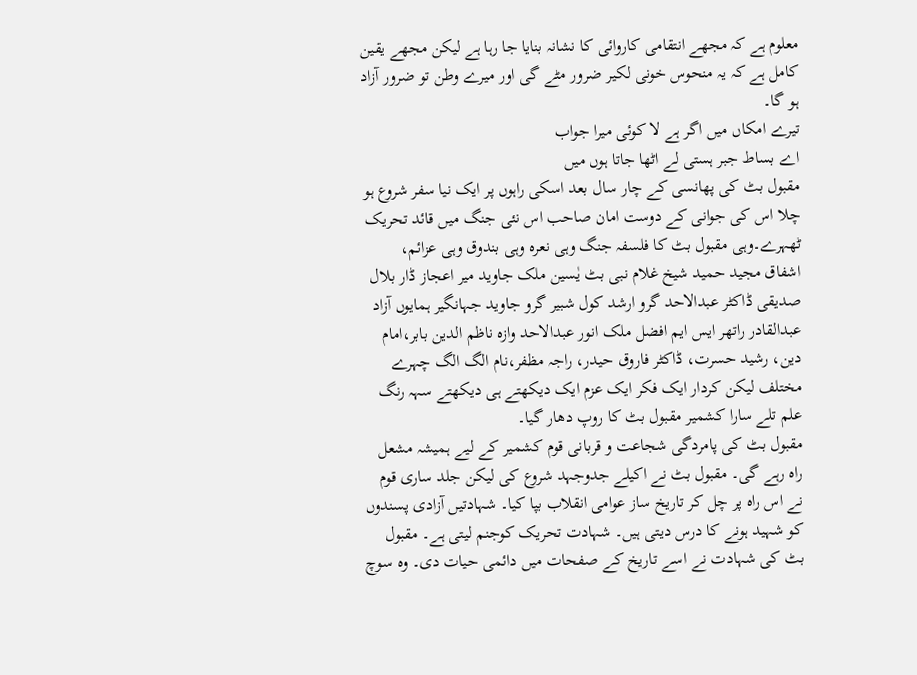معلوم ہے کہ مجھے انتقامی کاروائی کا نشانہ بنایا جا رہا ہے لیکن مجھے یقین کامل ہے کہ یہ منحوس خونی لکیر ضرور مٹے گی اور میرے وطن تو ضرور آزاد ہو گا۔
تیرے امکاں میں اگر ہے لا کوئی میرا جواب
اے بساط جبر ہستی لے اٹھا جاتا ہوں میں
مقبول بٹ کی پھانسی کے چار سال بعد اسکی راہوں پر ایک نیا سفر شروع ہو چلا اس کی جوانی کے دوست امان صاحب اس نئی جنگ میں قائد تحریک ٹھہرے۔وہی مقبول بٹ کا فلسفہ جنگ وہی نعرہ وہی بندوق وہی عزائم، اشفاق مجید حمید شیخ غلام نبی بٹ یٰسین ملک جاوید میر اعجاز ڈار بلال صدیقی ڈاکٹر عبدالاحد گرو ارشد کول شبیر گرو جاوید جہانگیر ہمایوں آزاد عبدالقادر راتھر ایس ایم افضل ملک انور عبدالاحد وازہ ناظم الدین بابر،امام دین، رشید حسرت، ڈاکٹر فاروق حیدر، راجہ مظفر،نام الگ الگ چہرے مختلف لیکن کردار ایک فکر ایک عزم ایک دیکھتے ہی دیکھتے سہہ رنگ علم تلے سارا کشمیر مقبول بٹ کا روپ دھار گیا۔
مقبول بٹ کی پامردگی شجاعت و قربانی قوم کشمیر کے لیے ہمیشہ مشعل راہ رہے گی۔ مقبول بٹ نے اکیلے جدوجہد شروع کی لیکن جلد ساری قوم نے اس راہ پر چل کر تاریخ ساز عوامی انقلاب بپا کیا۔ شہادتیں آزادی پسندوں کو شہید ہونے کا درس دیتی ہیں۔ شہادت تحریک کوجنم لیتی ہے۔ مقبول بٹ کی شہادت نے اسے تاریخ کے صفحات میں دائمی حیات دی۔ وہ سوچ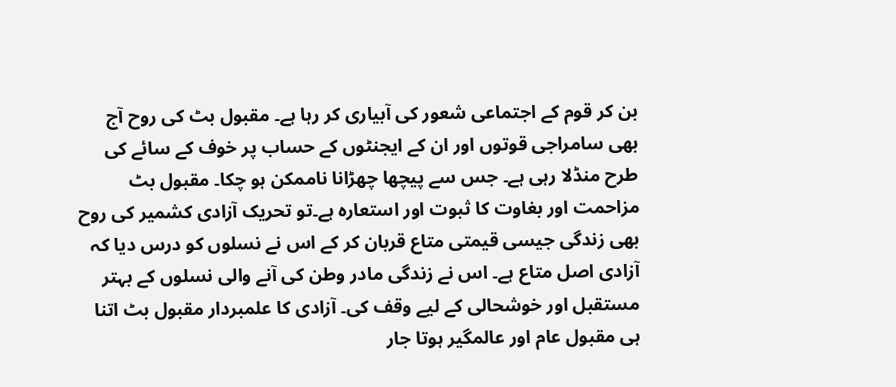بن کر قوم کے اجتماعی شعور کی آبیاری کر رہا ہے۔ مقبول بٹ کی روح آج بھی سامراجی قوتوں اور ان کے ایجنٹوں کے حساب پر خوف کے سائے کی طرح منڈلا رہی ہے۔ جس سے پیچھا چھڑانا ناممکن ہو چکا۔ مقبول بٹ مزاحمت اور بغاوت کا ثبوت اور استعارہ ہے۔تو تحریک آزادی کشمیر کی روح بھی زندگی جیسی قیمتی متاع قربان کر کے اس نے نسلوں کو درس دیا کہ آزادی اصل متاع ہے۔ اس نے زندگی مادر وطن کی آنے والی نسلوں کے بہتر مستقبل اور خوشحالی کے لیے وقف کی۔ آزادی کا علمبردار مقبول بٹ اتنا ہی مقبول عام اور عالمگیر ہوتا جار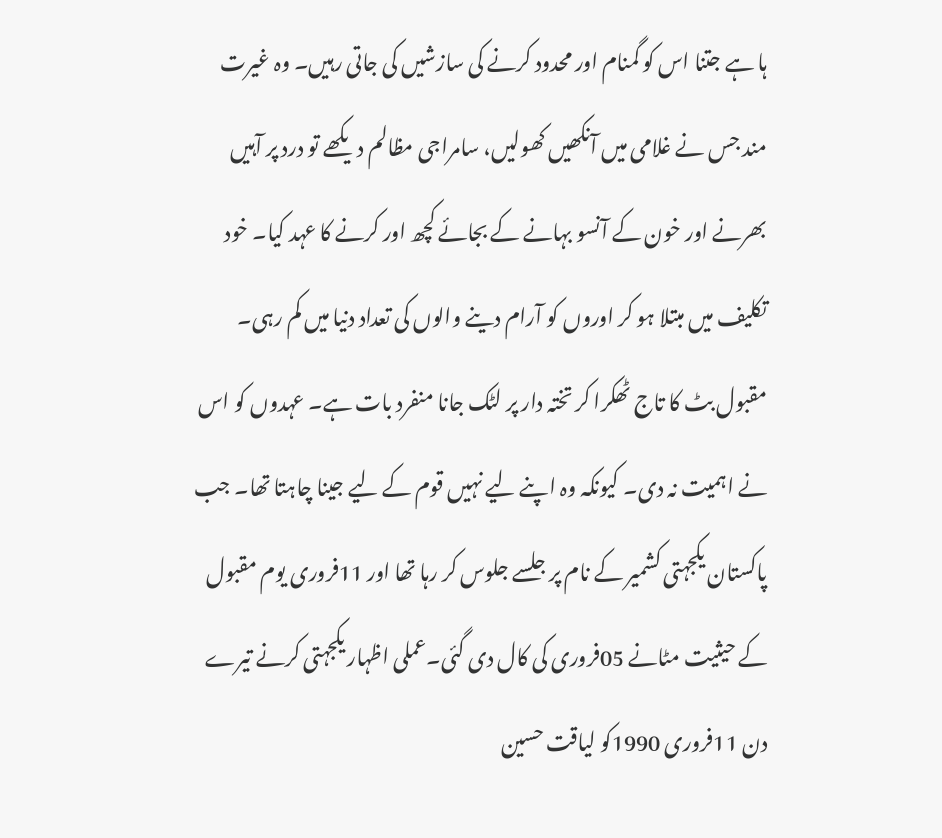ہا ہے جتنا اس کو گمنام اور محدود کرنے کی سازشیں کی جاتی رہیں۔ وہ غیرت مند جس نے غلامی میں آنکھیں کھولیں، سامراجی مظالم دیکھے تو درد پر آہیں بھرنے اور خون کے آنسو بہانے کے بجائے کچھ اور کرنے کا عہد کیا۔ خود تکلیف میں مبتلا ہو کر اوروں کو آرام دینے والوں کی تعداد دنیا میں کم رہی۔ مقبول بٹ کا تاج ٹھکرا کر تختہ دار پر لٹک جانا منفرد بات ہے۔ عہدوں کو اس نے اہمیت نہ دی۔ کیونکہ وہ اپنے لیے نہیں قوم کے لیے جینا چاہتا تھا۔ جب پاکستان یکجہتی کشمیر کے نام پر جلسے جلوس کر رہا تھا اور 11فروری یوم مقبول کے حیثیت مٹانے 05فروری کی کال دی گئی۔عملی اظہار یکجہتی کرنے تیرے دن 11فروری 1990کو لیاقت حسین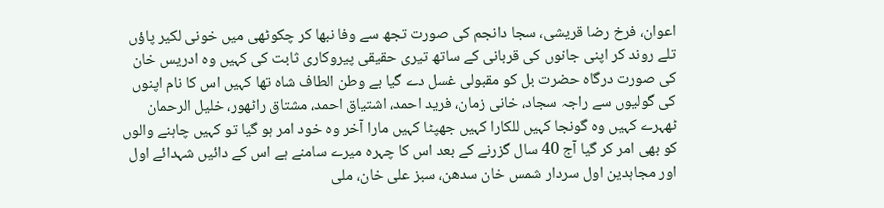اعوان، فرخ رضا قریشی، سجا دانجم کی صورت تجھ سے وفا نبھا کر چکوٹھی میں خونی لکیر پاؤں تلے روند کر اپنی جانوں کی قربانی کے ساتھ تیری حقیقی پیروکاری ثابت کی کہیں وہ ادریس خان کی صورت درگاہ حضرت بل کو مقبولی غسل دے گیا بے وطن الطاف شاہ تھا کہیں اس کا نام اپنوں کی گولیوں سے راجہ سجاد، خانی زمان، فرید احمد، اشتیاق احمد، مشتاق راٹھور، خلیل الرحمان ٹھہرے کہیں وہ گونجا کہیں للکارا کہیں جھپٹا کہیں مارا آخر وہ خود امر ہو گیا تو کہیں چاہنے والوں کو بھی امر کر گیا آج 40 سال گزرنے کے بعد اس کا چہرہ میرے سامنے ہے اس کے دائیں شہدائے اول اور مجاہدین اول سردار شمس خان سدھن، سبز علی خان، ملی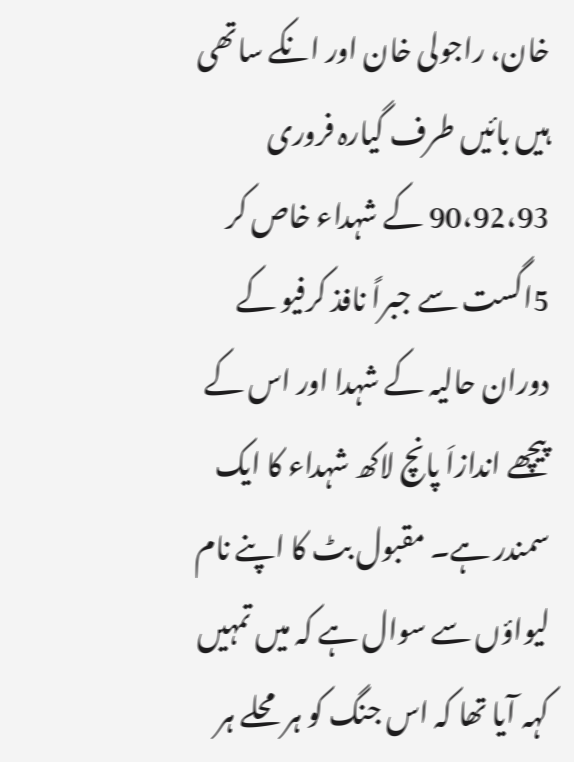خان، راجولی خان اور انکے ساتھی ہیں بائیں طرف گیارہ فروری 90،92،93 کے شہداء خاص کر 5اگست سے جبراً نافذ کرفیو کے دوران حالیہ کے شہدا اور اس کے پیچھے اندازاَ پانچ لاکھ شہداء کا ایک سمندر ہے۔ مقبول بٹ کا اپنے نام لیواؤں سے سوال ہے کہ میں تمہیں کہہ آیا تھا کہ اس جنگ کو ہر محلے ہر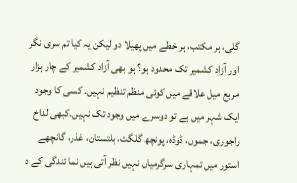گلی، ہر مکتب، ہر خطے میں پھیلا دو لیکن یہ کیا تم سری نگر اور آزاد کشمیر تک محدود ہو؟ ہو بھی آزاد کشمیر کے چار ہزار مربع میل علاقے میں کوئی منظم تنظیم نہیں۔ کسی کا وجود ایک شہر میں ہے تو دوسرے میں وجود تک نہیں۔کبھی لداخ راجوری، جموں، ڈوڈہ، پونچھ گلگت، بلتستان، غذر، گانچھے استور میں تمہاری سرگرمیاں نہیں نظر آتی ہیں نما ئندگی کے د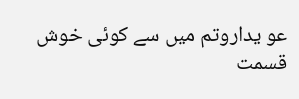عو یداروتم میں سے کوئی خوش قسمت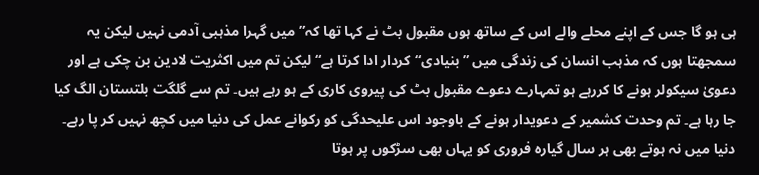ہی ہو گا جس کے اپنے محلے والے اس کے ساتھ ہوں مقبول بٹ نے کہا تھا کہ”میں گہرا مذہبی آدمی نہیں لیکن یہ سمجھتا ہوں کہ مذہب انسان کی زندگی میں ”بنیادی“کردار ادا کرتا ہے“ لیکن تم میں اکثریت لادین بن چکی ہے اور دعویٰ سیکولر ہونے کا کررہے ہو تمہارے دعوے مقبول بٹ کی پیروی کاری کے ہو رہے ہیں۔ تم سے گلگت بلتستان الگ کیا جا رہا ہے۔ تم وحدت کشمیر کے دعویدار ہونے کے باوجود اس علیحدگی کو رکوانے عمل کی دنیا میں کچھ نہیں کر پا رہے۔ دنیا میں نہ ہوتے بھی ہر سال گیارہ فروری کو یہاں بھی سڑکوں پر ہوتا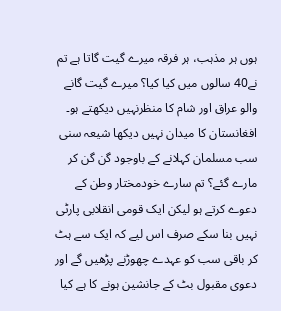ہوں ہر مذہب، ہر فرقہ میرے گیت گاتا ہے تم نے40 سالوں میں کیا کیا؟ میرے گیت گانے والو عراق اور شام کا منظرنہیں دیکھتے ہو۔ افغانستان کا میدان نہیں دیکھا شیعہ سنی سب مسلمان کہلانے کے باوجود گن گن کر مارے گئے؟ تم سارے خودمختار وطن کے دعوے کرتے ہو لیکن ایک قومی انقلابی پارٹی نہیں بنا سکے صرف اس لیے کہ ایک سے ہٹ کر باقی سب کو عہدے چھوڑنے پڑھیں گے اور دعوی مقبول بٹ کے جانشین ہونے کا ہے کیا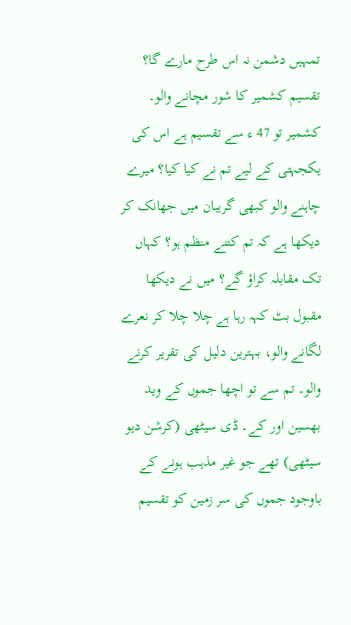تمہیں دشمن نہ اس طرح مارے گا؟ تقسیم کشمیر کا شور مچانے والو۔ کشمیر تو 47 ء سے تقسیم ہے اس کی یکجہتی کے لیے تم نے کیا کیا؟ میرے چاہنے والو کبھی گریبان میں جھانک کر دیکھا ہے کہ تم کتنے منظم ہو؟ کہاں تک مقابلہ کراؤ گے؟ میں نے دیکھا مقبول بٹ کہہ رہا ہے چلا چلا کر نعرے لگانے والو، بہترین دلیل کی تقریر کرنے والو۔ تم سے تو اچھا جموں کے وید بھسین اور کے۔ ڈی سیٹھی (کرشن دیو سیٹھی) تھے جو غیر مذہب ہونے کے باوجود جموں کی سر زمین کو تقسیم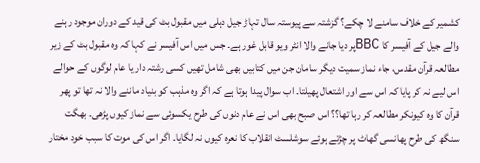کشمیر کے خلاف سامنے لا چکے؟ گزشتہ سے پیوستہ سال تہاڑ جیل دہلی میں مقبول بٹ کی قید کے دوران موجود رہنے والے جیل کے آفیسر کا BBCپر دیا جانے والا انٹر ویو قابل غور ہے۔ جس میں اس آفیسر نے کہا کہ وہ مقبول بٹ کے زیر مطالعہ قرآن مقدس، جاء نماز سمیت دیگر سامان جن میں کتابیں بھی شامل تھیں کسی رشتہ دار یا عام لوگوں کے حوالے اس لیے نہ کر پایا کہ اس سے اور اشتعال پھیلتا۔ اب سوال پیدا ہوتا ہے کہ اگر وہ مذہب کو بنیاد ماننے والا نہ تھا تو پھر قرآن کا وہ کیونکر مطالعہ کر رہا تھا؟؟ اس صبح بھی اس نے عام دنوں کی طرح یکسوئی سے نماز کیوں پڑھی۔ بھگت سنگھ کی طرح پھانسی گھاٹ پر چڑتے ہوئے سوشلسٹ انقلاب کا نعرہ کیوں نہ لگایا۔ اگر اس کی موت کا سبب خود مختار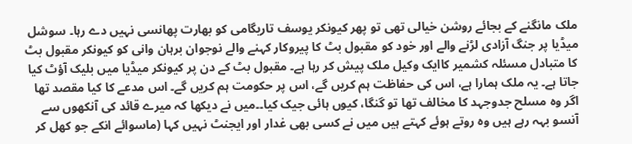ملک مانگنے کے بجائے روشن خیالی تھی تو پھر کیونکر یوسف تاریگامی کو بھارت پھانسی نہیں دے رہا۔ سوشل میڈیا پر جنگ آزادی لڑنے والے اور خود کو مقبول بٹ کا پیروکار کہنے والے نوجوان برہان وانی کو کیونکر مقبول بٹ کا متبادل مسئلہ کشمیر کاایک وکیل ملک پیش کر رہا ہے۔ مقبول بٹ کے دن پر کیونکر میڈیا میں بلیک آؤٹ کیا جاتا ہے۔ یہ ملک ہمارا ہے، اس کی حفاظت ہم کریں گے، اس پر حکومت ہم کریں گے۔ اس مدعے کا کیا مقصد تھا اگر وہ مسلح جدوجہد کا مخالف تھا تو گنگا، کیوں ہائی جیک کیا۔۔میں نے دیکھا کہ میرے قائد کی آنکھوں سے آنسو بہہ رہے ہیں وہ روتے ہوئے کہتے ہیں میں نے کسی بھی غدار اور ایجنٹ نہیں کہا (ماسوائے انکے جو کھل کر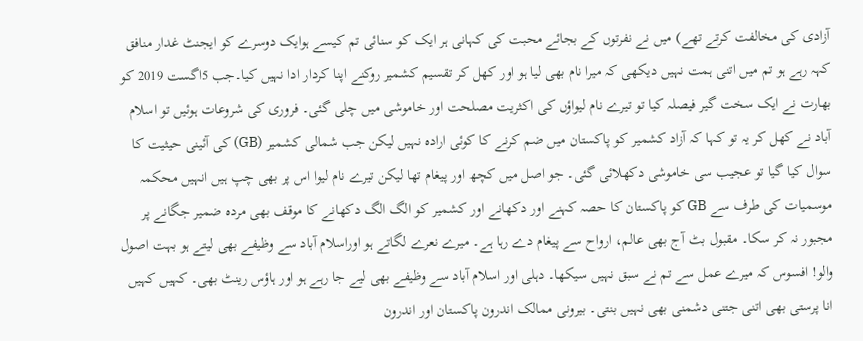آزادی کی مخالفت کرتے تھے) میں نے نفرتوں کے بجائے محبت کی کہانی ہر ایک کو سنائی تم کیسے ہوایک دوسرے کو ایجنٹ غدار منافق کہہ رہے ہو تم میں اتنی ہمت نہیں دیکھی کہ میرا نام بھی لیا ہو اور کھل کر تقسیم کشمیر روکنے اپنا کردار ادا نہیں کیا۔جب 5اگست 2019 کو بھارت نے ایک سخت گیر فیصلہ کیا تو تیرے نام لیواؤں کی اکثریت مصلحت اور خاموشی میں چلی گئی۔ فروری کی شروعات ہوئیں تو اسلام آباد نے کھل کر یہ تو کہا کہ آزاد کشمیر کو پاکستان میں ضم کرنے کا کوئی ارادہ نہیں لیکن جب شمالی کشمیر (GB) کی آئینی حیثیت کا سوال کیا گیا تو عجیب سی خاموشی دکھلائی گئی۔ جو اصل میں کچھ اور پیغام تھا لیکن تیرے نام لیوا اس پر بھی چپ ہیں انہیں محکمہ موسمیات کی طرف سے GB کو پاکستان کا حصہ کہنے اور دکھانے اور کشمیر کو الگ الگ دکھانے کا موقف بھی مردہ ضمیر جگانے پر مجبور نہ کر سکا۔ مقبول بٹ آج بھی عالم، ارواح سے پیغام دے رہا ہے۔ میرے نعرے لگاتے ہو اوراسلام آباد سے وظیفے بھی لیتے ہو بہت اصول والو! افسوس کہ میرے عمل سے تم نے سبق نہیں سیکھا۔ دہلی اور اسلام آباد سے وظیفے بھی لیے جا رہے ہو اور ہاؤس رینٹ بھی۔ کہیں کہیں انا پرستی بھی اتنی جتنی دشمنی بھی نہیں بنتی۔ بیرونی ممالک اندرون پاکستان اور اندرون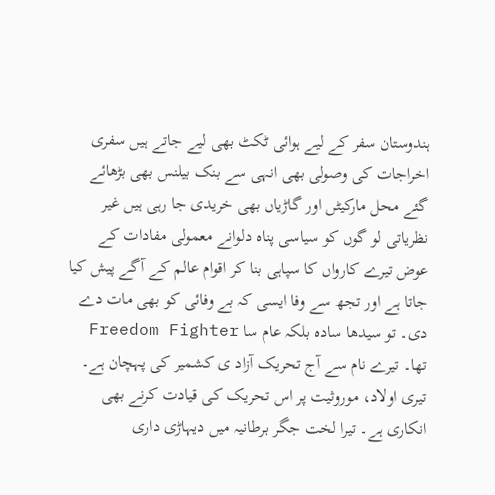ہندوستان سفر کے لیے ہوائی ٹکٹ بھی لیے جاتے ہیں سفری اخراجات کی وصولی بھی انہی سے بنک بیلنس بھی بڑھائے گئے محل مارکیٹں اور گاڑیاں بھی خریدی جا رہی ہیں غیر نظریاتی لو گوں کو سیاسی پناہ دلوانے معمولی مفادات کے عوض تیرے کارواں کا سپاہی بنا کر اقوام عالم کے آگے پیش کیا جاتا ہے اور تجھ سے وفا ایسی کہ بے وفائی کو بھی مات دے دی۔ تو سیدھا سادہ بلکہ عام سا Freedom Fighter تھا۔ تیرے نام سے آج تحریک آزاد ی کشمیر کی پہچان ہے۔ تیری اولاد، موروثیت پر اس تحریک کی قیادت کرنے بھی انکاری ہے۔ تیرا لخت جگر برطانیہ میں دیہاڑی داری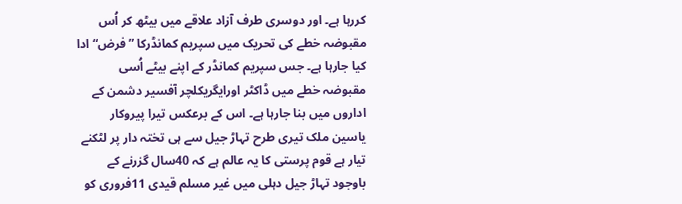کررہا ہے۔ اور دوسری طرف آزاد علاقے میں بیٹھ کر اُس مقبوضہ خطے کی تحریک میں سپریم کمانڈرکا ”فرض“ ادا کیا جارہا ہے۔ جس سپریم کمانڈر کے اپنے بیٹے اُسی مقبوضہ خطے میں ڈاکٹر اورایگریکلچر آفسیر دشمن کے اداروں میں بنا جارہا ہے۔ اس کے برعکس تیرا پیروکار یاسین ملک تیری طرح تہاڑ جیل سے ہی تختہ دار پر لٹکنے تیار ہے قوم پرستی کا یہ عالم ہے کہ 40سال گزرنے کے باوجود تہاڑ جیل دہلی میں غیر مسلم قیدی 11فروری کو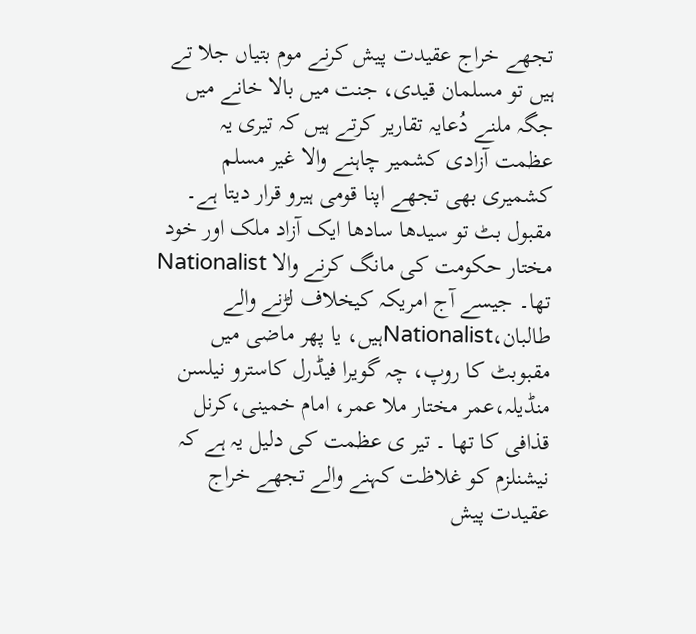تجھے خراج عقیدت پیش کرنے موم بتیاں جلا تے ہیں تو مسلمان قیدی، جنت میں بالا خانے میں جگہ ملنے دُعایہ تقاریر کرتے ہیں کہ تیری یہ عظمت آزادی کشمیر چاہنے والا غیر مسلم کشمیری بھی تجھے اپنا قومی ہیرو قرار دیتا ہے۔ مقبول بٹ تو سیدھا سادھا ایک آزاد ملک اور خود مختار حکومت کی مانگ کرنے والا Nationalist تھا۔ جیسے آج امریکہ کیخلاف لڑنے والے طالبان،Nationalistہیں، یا پھر ماضی میں مقبوبٹ کا روپ، چہ گویرا فیڈرل کاسترو نیلسن منڈیلہ،عمر مختار ملا عمر، امام خمینی،کرنل قذافی کا تھا ۔ تیر ی عظمت کی دلیل یہ ہے کہ نیشنلزم کو غلاظت کہنے والے تجھے خراج عقیدت پیش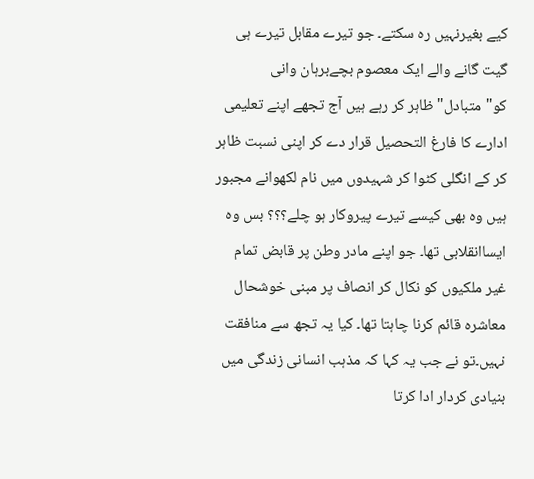کیے بغیرنہیں رہ سکتے۔ جو تیرے مقابل تیرے ہی گیت گانے والے ایک معصوم بچےبرہان وانی کو"متبادل"ظاہر کر رہے ہیں آج تجھے اپنے تعلیمی ادارے کا فارغ التحصیل قرار دے کر اپنی نسبت ظاہر کر کے انگلی کٹوا کر شہیدوں میں نام لکھوانے مجبور ہیں وہ بھی کیسے تیرے پیروکار ہو چلے؟؟؟ بس وہ ایساانقلابی تھا۔ جو اپنے مادر وطن پر قابض تمام غیر ملکیوں کو نکال کر انصاف پر مبنی خوشحال معاشرہ قائم کرنا چاہتا تھا۔ کیا یہ تجھ سے منافقت نہیں۔تو نے جب یہ کہا کہ مذہب انسانی زندگی میں بنیادی کردار ادا کرتا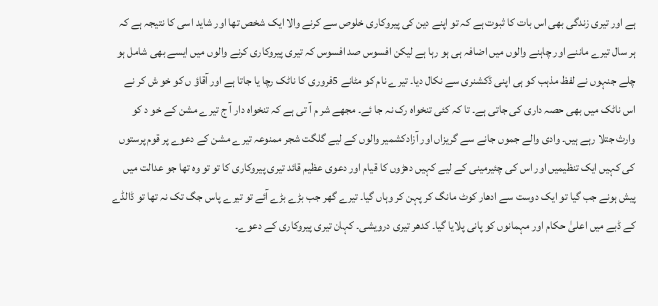ہے اور تیری زندگی بھی اس بات کا ثبوت ہے کہ تو اپنے دین کی پیروکاری خلوص سے کرنے والا ایک شخص تھا اور شاید اسی کا نتیجہ ہے کہ ہر سال تیرے ماننے اور چاہنے والوں میں اضافہ ہی ہو رہا ہے لیکن افسوس صد افسوس کہ تیری پیروکاری کرنے والوں میں ایسے بھی شامل ہو چلے جنہوں نے لفظ مذہب کو ہی اپنی ڈکشنری سے نکال دیا۔ تیرے نام کو مٹانے 5فروری کا ناٹک رچا یا جاتا ہے اور آقاؤ ں کو خو ش کر نے اس ناٹک میں بھی حصہ داری کی جاتی ہے۔ تا کہ کئی تنخواہ رک نہ جا ئے۔ مجھے شر م آ تی ہے کہ تنخواہ دار آ ج تیرے مشن کے خو د کو وارث جتلا رہے ہیں۔ وادی والے جموں جانے سے گریزاں اور آزادکشمیر والوں کے لیے گلگت شجر ممنوعہ تیرے مشن کے دعوے پر قوم پرستوں کی کہیں ایک تنظیمیں اور اس کی چئیرمینی کے لیے کہیں دھڑوں کا قیام اور دعوی عظیم قائد تیری پیروکاری کا تو تو وہ تھا جو عدالت میں پیش ہونے جب گیا تو ایک دوست سے ادھار کوٹ مانگ کر پہن کر وہاں گیا۔ تیرے گھر جب بڑے بڑے آئے تو تیرے پاس جگ تک نہ تھا تو ڈالڈے کے ڈبے میں اعلیٰ حکام اور مہمانوں کو پانی پلایا گیا۔ کدھر تیری درویشی۔ کہان تیری پیروکاری کے دعوے۔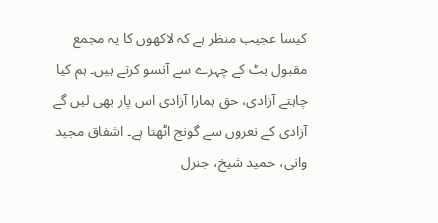کیسا عجیب منظر ہے کہ لاکھوں کا یہ مجمع مقبول بٹ کے چہرے سے آنسو کرتے ہیں۔ ہم کیا چاہتے آزادی، حق ہمارا آزادی اس پار بھی لیں گے آزادی کے نعروں سے گونج اٹھتا ہے۔ اشفاق مجید وانی، حمید شیخ، جنرل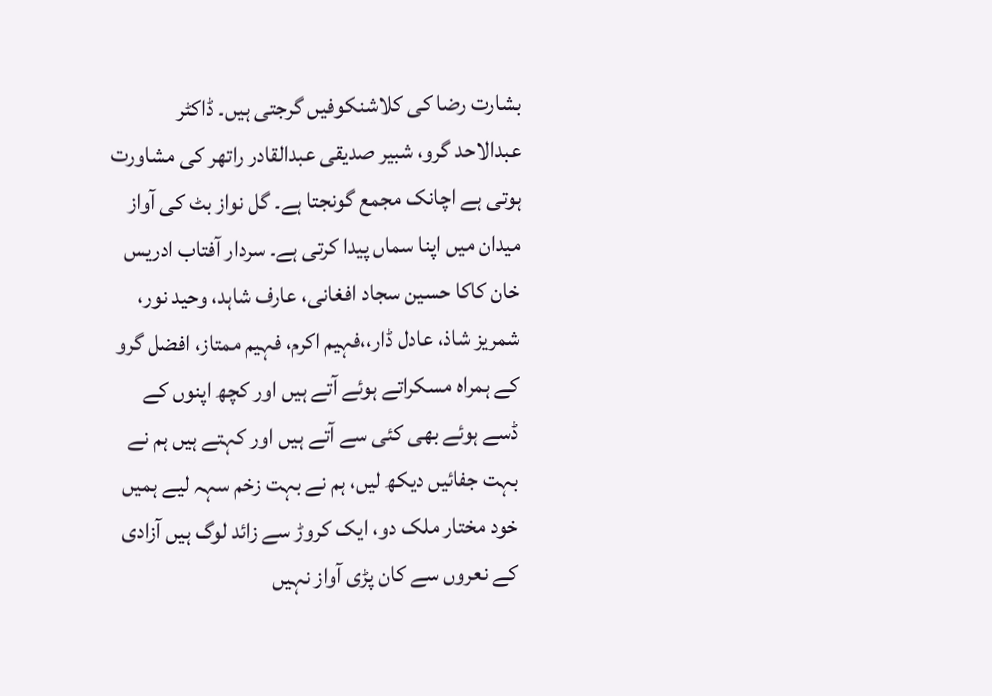بشارت رضا کی کلاشنکوفیں گرجتی ہیں۔ ڈاکٹر عبدالاحد گرو، شبیر صدیقی عبدالقادر راتھر کی مشاورت ہوتی ہے اچانک مجمع گونجتا ہے۔ گل نواز بٹ کی آواز میدان میں اپنا سماں پیدا کرتی ہے۔ سردار آفتاب ادریس خان کاکا حسین سجاد افغانی، عارف شاہد، وحید نور، شمریز شاذ، عادل ڈار،،فہیم اکرم، فہیم ممتاز، افضل گرو کے ہمراہ مسکراتے ہوئے آتے ہیں اور کچھ اپنوں کے ڈسے ہوئے بھی کئی سے آتے ہیں اور کہتے ہیں ہم نے بہت جفائیں دیکھ لیں، ہم نے بہت زخم سہہ لیے ہمیں خود مختار ملک دو، ایک کروڑ سے زائد لوگ ہیں آزادی کے نعروں سے کان پڑی آواز نہیں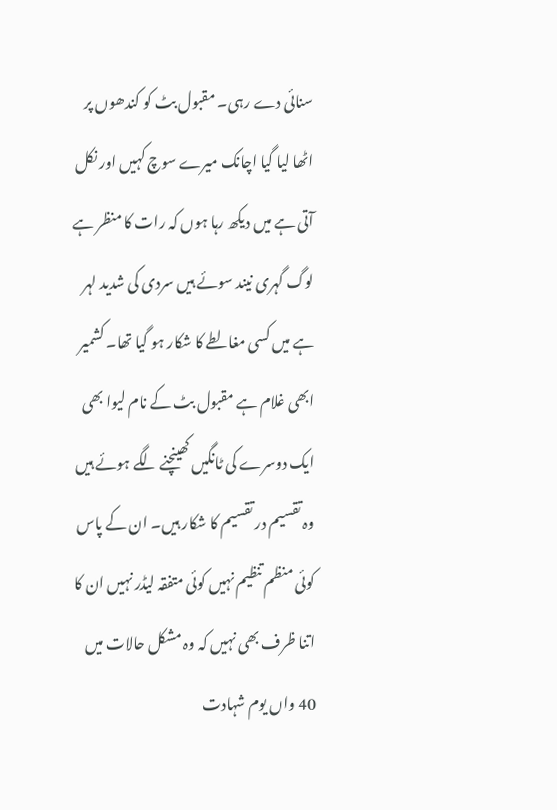سنائی دے رہی۔ مقبول بٹ کو کندھوں پر اٹھا لیا گیا اچانک میرے سوچ کہیں اور نکل آتی ہے میں دیکھ رہا ہوں کہ رات کا منظر ہے لوگ گہری نیند سوئے ہیں سردی کی شدید لہر ہے میں کسی مغالطے کا شکار ہو گیا تھا۔ کشمیر ابھی غلام ہے مقبول بٹ کے نام لیوا بھی ایک دوسرے کی ٹانگیں کھینچنے لگے ہوئے ہیں وہ تقسیم در تقسیم کا شکار ہیں۔ ان کے پاس کوئی منظم تنظیم نہیں کوئی متفقہ لیڈر نہیں ان کا اتنا ظرف بھی نہیں کہ وہ مشکل حالات میں 40 واں یوم شہادت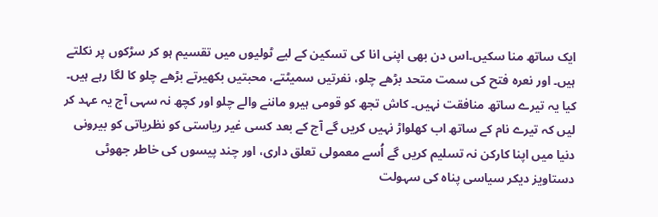ایک ساتھ منا سکیں۔اس دن بھی اپنی انا کی تسکین کے لیے ٹولیوں میں تقسیم ہو کر سڑکوں پر نکلتے ہیں۔ اور نعرہ فتح کی سمت متحد بڑھے چلو، نفرتیں سمیٹتے، محبتیں بکھیرتے بڑھے چلو کا لگا رہے ہیں۔ کیا یہ تیرے ساتھ منافقت نہیں۔ کاش تجھ کو قومی ہیرو ماننے والے چلو اور کچھ نہ سہی آج یہ عہد کر لیں کہ تیرے نام کے ساتھ اب کھلواڑ نہیں کریں گے آج کے بعد کسی غیر ریاستی کو نظریاتی کو بیرونی دنیا میں اپنا کارکن نہ تسلیم کریں گے اُسے معمولی تعلق داری، اور چند پیسوں کی خاطر جھوٹی دستاویز دیکر سیاسی پناہ کی سہولت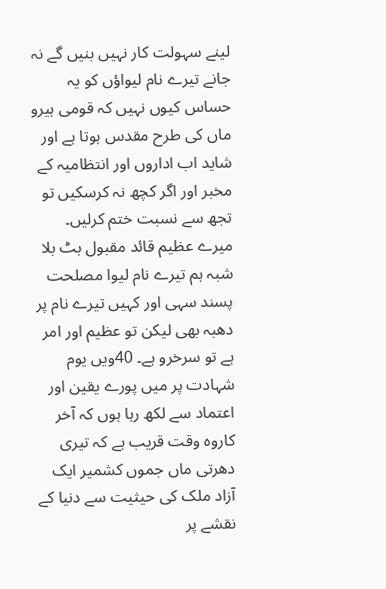لینے سہولت کار نہیں بنیں گے نہ جانے تیرے نام لیواؤں کو یہ حساس کیوں نہیں کہ قومی ہیرو ماں کی طرح مقدس ہوتا ہے اور شاید اب اداروں اور انتظامیہ کے مخبر اور اگر کچھ نہ کرسکیں تو تجھ سے نسبت ختم کرلیں۔ میرے عظیم قائد مقبول بٹ بلا شبہ ہم تیرے نام لیوا مصلحت پسند سہی اور کہیں تیرے نام پر دھبہ بھی لیکن تو عظیم اور امر ہے تو سرخرو ہے۔ 40ویں یوم شہادت پر میں پورے یقین اور اعتماد سے لکھ رہا ہوں کہ آخر کاروہ وقت قریب ہے کہ تیری دھرتی ماں جموں کشمیر ایک آزاد ملک کی حیثیت سے دنیا کے نقشے پر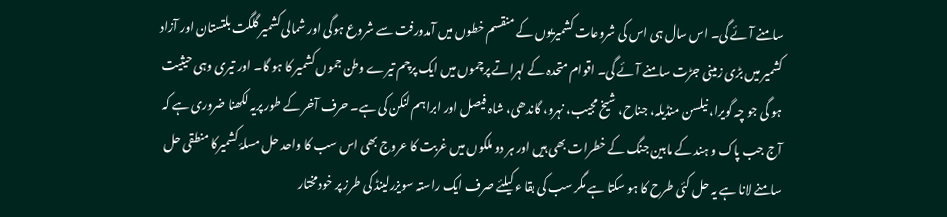سامنے آئے گی۔ اس سال ہی اس کی شروعات کشمیریوں کے منقسم خطوں میں آمدورفت سے شروع ہوگی اور شمالی کشمیر گلگت بلتستان اور آزاد کشمیر میں بڑی زمینی جڑت سامنے آ ئے گی۔ اقوام متحدہ کے لہراتے پرچموں میں ایک پرچم تیرے وطن جموں کشمیر کا ہو گا۔ اور تیری وہی حیثیت ہو گی جو چہ گویرا، نیلسن منڈیلہ، جناح، شیخ مجیب، نہرو، گاندھی، شاہ فیصل اور ابراہم لنکن کی ہے۔ حرف آخر کے طور پریہ لکھنا ضروری ہے کہ آج جب پاک و ہند کے مابین جنگ کے خطرات بھی ہیں اور ہر دو ملکوں میں غربت کا عروج بھی اس سب کا واحد حل مسلۂ کشمیرکا منطقی حل سامنے لانا ہے یہ حل کئی طرح کا ہو سکتا ہے مگر سب کی بقا ء کیلئے صرف ایک راستہ سویزرلینڈ کی طرز پر خودمختار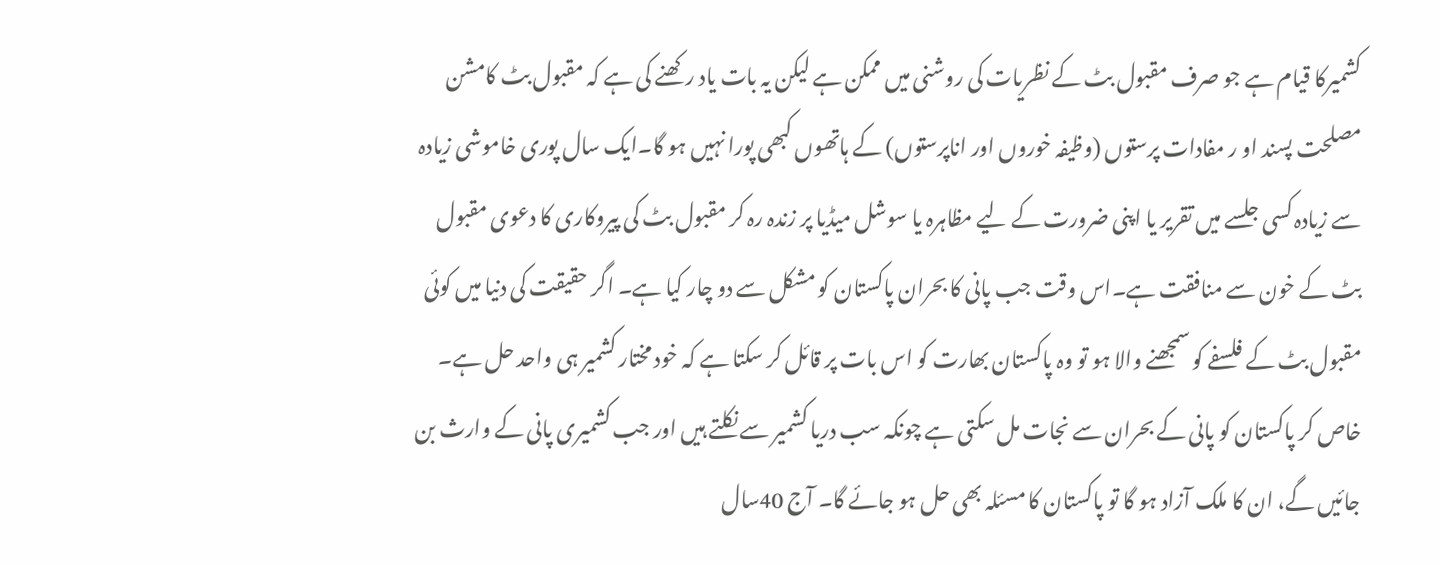کشمیرکا قیام ہے جو صرف مقبول بٹ کے نظریات کی روشنی میں ممکن ہے لیکن یہ بات یاد رکھنے کی ہے کہ مقبول بٹ کامشن مصلحت پسند او ر مفادات پرستوں (وظیفہ خوروں اور اناپرستوں) کے ہاتھوں کبھی پورا نہیں ہو گا۔ایک سال پوری خاموشی زیادہ سے زیادہ کسی جلسے میں تقریر یا اپنی ضرورت کے لیے مظاہرہ یا سوشل میڈیا پر زندہ رہ کر مقبول بٹ کی پیروکاری کا دعوی مقبول بٹ کے خون سے منافقت ہے۔اس وقت جب پانی کا بحران پاکستان کو مشکل سے دو چار کیا ہے۔ اگر حقیقت کی دنیا میں کوئی مقبول بٹ کے فلسفے کو سمجھنے والا ہو تو وہ پاکستان بھارت کو اس بات پر قائل کر سکتا ہے کہ خود مختار کشمیر ہی واحد حل ہے۔ خاص کر پاکستان کو پانی کے بحران سے نجات مل سکتی ہے چونکہ سب دریا کشمیر سے نکلتے ہیں اور جب کشمیری پانی کے وارث بن جائیں گے، ان کا ملک آزاد ہو گا تو پاکستان کا مسئلہ بھی حل ہو جائے گا۔ آج 40سال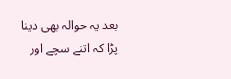بعد یہ حوالہ بھی دینا پڑا کہ اتنے سچے اور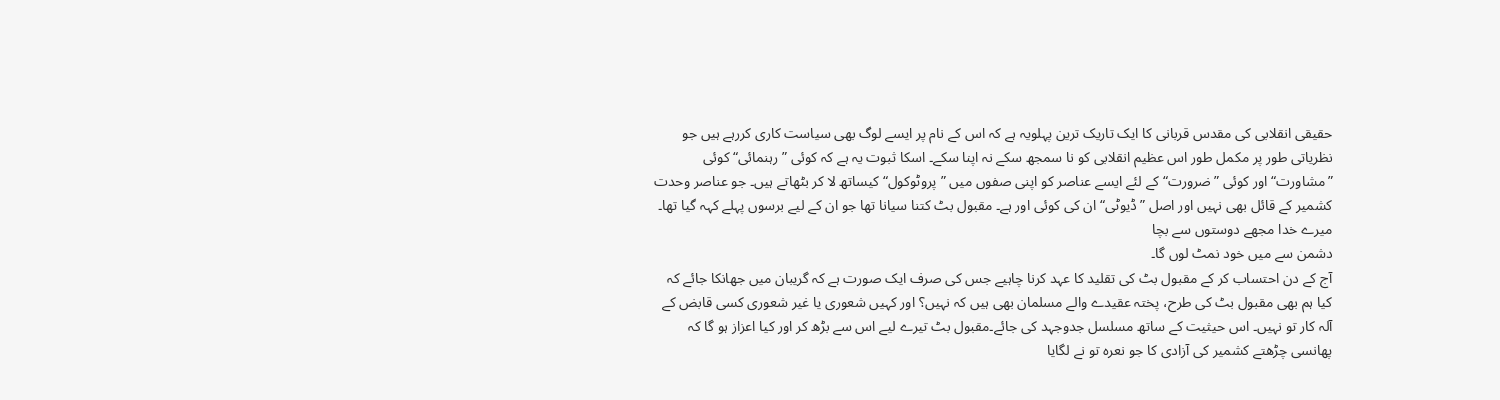حقیقی انقلابی کی مقدس قربانی کا ایک تاریک ترین پہلویہ ہے کہ اس کے نام پر ایسے لوگ بھی سیاست کاری کررہے ہیں جو نظریاتی طور پر مکمل طور اس عظیم انقلابی کو نا سمجھ سکے نہ اپنا سکے۔ اسکا ثبوت یہ ہے کہ کوئی ”رہنمائی“ کوئی ”مشاورت“ اور کوئی ”ضرورت“ کے لئے ایسے عناصر کو اپنی صفوں میں ”پروٹوکول“ کیساتھ لا کر بٹھاتے ہیں۔ جو عناصر وحدت کشمیر کے قائل بھی نہیں اور اصل ”ڈیوٹی“ ان کی کوئی اور ہے۔ مقبول بٹ کتنا سیانا تھا جو ان کے لیے برسوں پہلے کہہ گیا تھا۔
میرے خدا مجھے دوستوں سے بچا
دشمن سے میں خود نمٹ لوں گا۔
آج کے دن احتساب کر کے مقبول بٹ کی تقلید کا عہد کرنا چاہیے جس کی صرف ایک صورت ہے کہ گریبان میں جھانکا جائے کہ کیا ہم بھی مقبول بٹ کی طرح، پختہ عقیدے والے مسلمان بھی ہیں کہ نہیں؟ اور کہیں شعوری یا غیر شعوری کسی قابض کے آلہ کار تو نہیں۔ اس حیثیت کے ساتھ مسلسل جدوجہد کی جائے۔مقبول بٹ تیرے لیے اس سے بڑھ کر اور کیا اعزاز ہو گا کہ پھانسی چڑھتے کشمیر کی آزادی کا جو نعرہ تو نے لگایا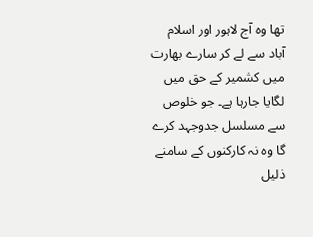تھا وہ آج لاہور اور اسلام آباد سے لے کر سارے بھارت میں کشمیر کے حق میں لگایا جارہا ہے۔ جو خلوص سے مسلسل جدوجہد کرے گا وہ نہ کارکنوں کے سامنے ذلیل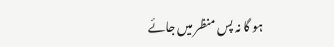ہو گا نہ پس منظر میں جائے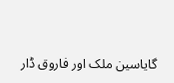گایاسین ملک اور فاروق ڈار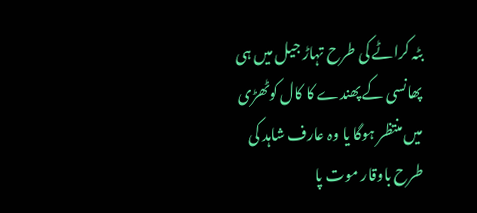بٹہ کراٹے کی طرح تہاڑ جیل میں ہی پھانسی کے پھندے کا کال کوٹھڑی میں منتظر ہوگا یا وہ عارف شاہد کی طرح باوقار موت پا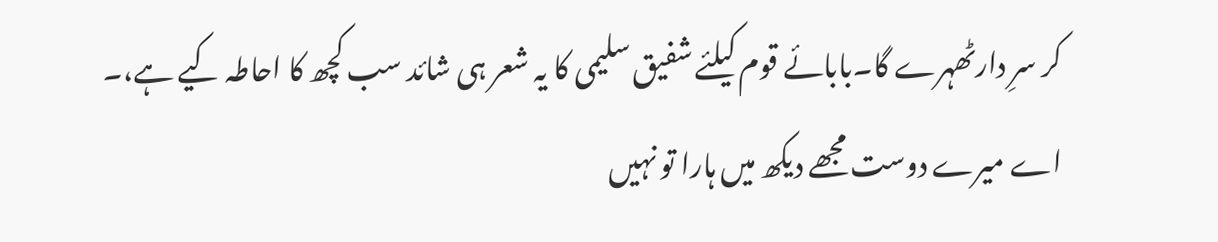کر سرِ دارٹھہرے گا۔بابائے قوم کیلئے شفیق سلیمی کا یہ شعر ہی شائد سب کچھ کا احاطہ کیے ہے،۔
اے میرے دوست مجھے دیکھ میں ہارا تو نہیں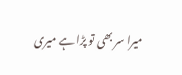میرا سر بھی تو پڑا ہے میری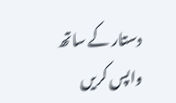دستار کے ساتھ
واپس کریں